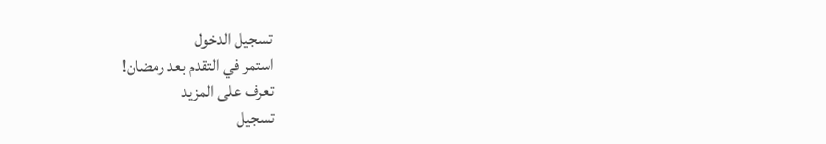تسجيل الدخول
استمر في التقدم بعد رمضان!
تعرف على المزيد
تسجيل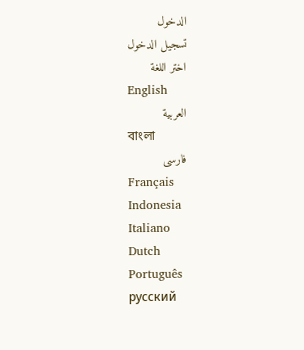الدخول
تسجيل الدخول
اختر اللغة
English
العربية
বাংলা
فارسی
Français
Indonesia
Italiano
Dutch
Português
русский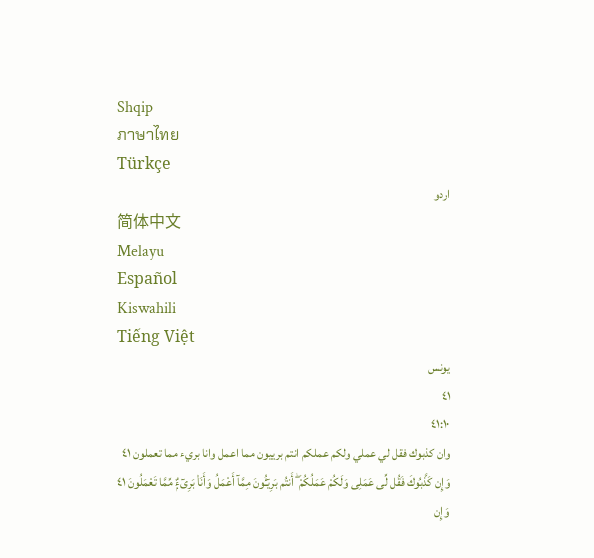Shqip
ภาษาไทย
Türkçe
اردو
简体中文
Melayu
Español
Kiswahili
Tiếng Việt
يونس
٤١
٤١:١٠
وان كذبوك فقل لي عملي ولكم عملكم انتم برييون مما اعمل وانا بريء مما تعملون ٤١
وَإِن كَذَّبُوكَ فَقُل لِّى عَمَلِى وَلَكُمْ عَمَلُكُمْ ۖ أَنتُم بَرِيٓـُٔونَ مِمَّآ أَعْمَلُ وَأَنَا۠ بَرِىٓءٌۭ مِّمَّا تَعْمَلُونَ ٤١
وَإِن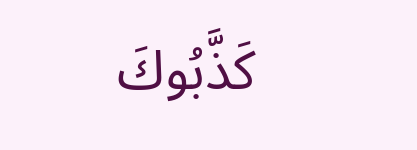كَذَّبُوكَ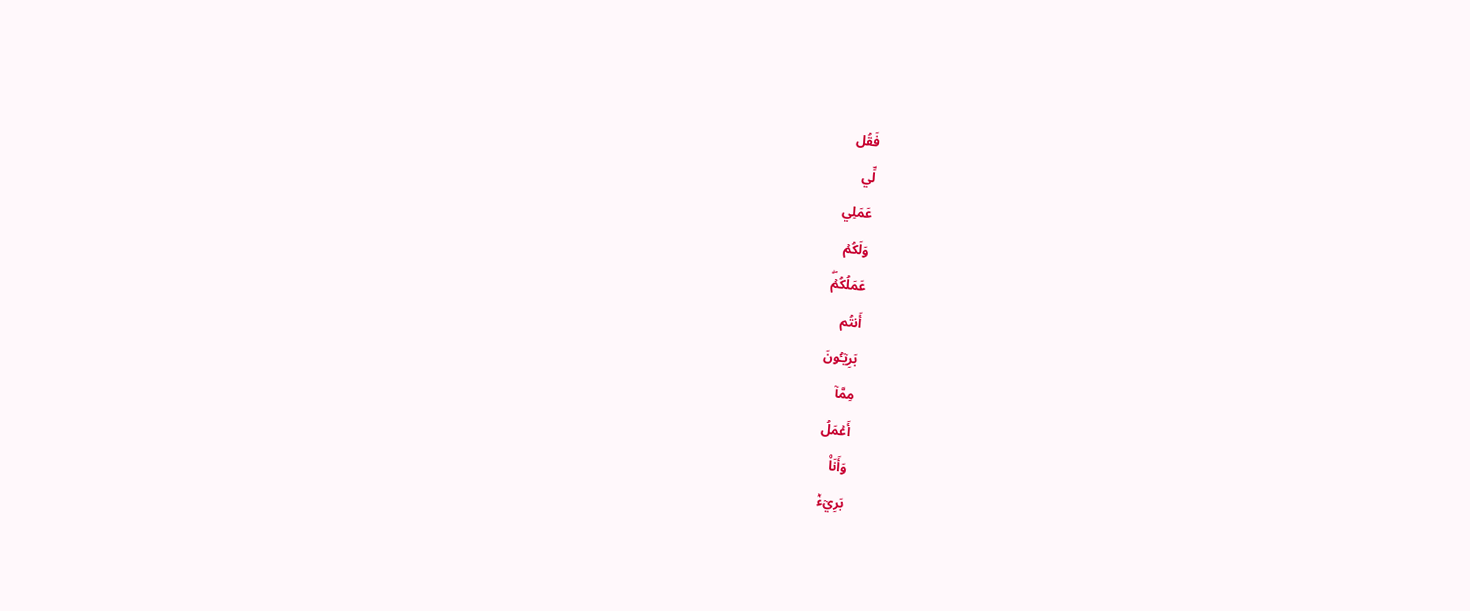فَقُل
لِّي
عَمَلِي
وَلَكُمۡ
عَمَلُكُمۡۖ
أَنتُم
بَرِيٓـُٔونَ
مِمَّآ
أَعۡمَلُ
وَأَنَا۠
بَرِيٓءٞ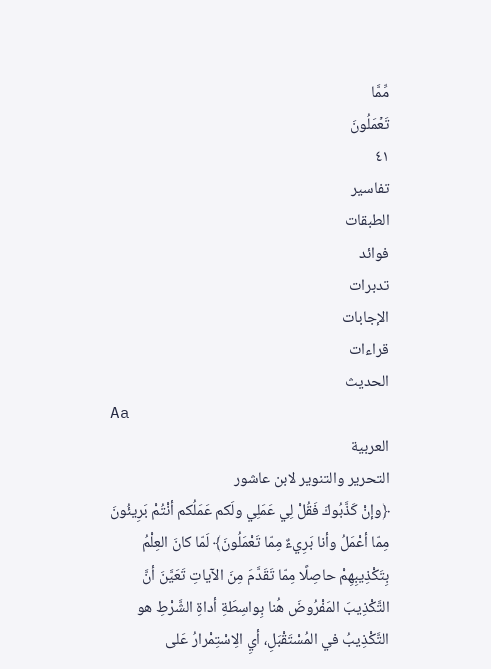مِّمَّا
تَعۡمَلُونَ
٤١
تفاسير
الطبقات
فوائد
تدبرات
الإجابات
قراءات
الحديث
Aa
العربية
التحرير والتنوير لابن عاشور
﴿وإنْ كَذَّبُوكَ فَقُلْ لِي عَمَلِي ولَكم عَمَلُكم أنْتُمْ بَرِيئُونَ مِمّا أعْمَلُ وأنا بَرِيءٌ مِمّا تَعْمَلُونَ﴾ لَمّا كانَ العِلْمُ بِتَكْذِيبِهِمْ حاصِلًا مِمّا تَقَدَّمَ مِنَ الآياتِ تَعَيَّنَ أنَّ التَّكْذِيبَ المَفْرُوضَ هُنا بِواسِطَةِ أداةِ الشَّرْطِ هو التَّكْذِيبُ في المُسْتَقْبَلِ، أيِ الِاسْتِمْرارُ عَلى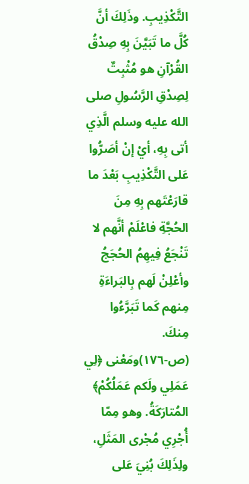التَّكْذِيبِ. وذَلِكَ أنَّ كُلَّ ما تَبَيَّنَ بِهِ صِدْقُ القُرْآنِ هو مُثْبِتٌ لِصِدْقِ الرَّسُولِ صلى الله عليه وسلم الَّذِي أتى بِهِ، أيْ إنْ أصَرُّوا عَلى التَّكْذِيبِ بَعْدَ ما قارَعْتَهم بِهِ مِنَ الحُجَّةِ فاعْلَمْ أنَّهم لا تَنْجَعُ فِيهِمُ الحُجَجُ وأعْلِنْ لَهم بِالبَراءَةِ مِنهم كَما تَبَرَّءُوا مِنكَ. (ص-١٧٦)ومَعْنى ﴿لِي عَمَلِي ولَكم عَمَلُكُمْ﴾ المُتارَكَةُ. وهو مِمّا أُجْرِي مُجْرى المَثَلِ، ولِذَلِكَ بُنِيَ عَلى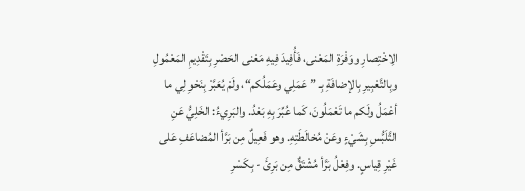الِاخْتِصارِ ووَفْرَةِ المَعْنى، فَأُفِيدَ فِيهِ مَعْنى الحَصْرِ بِتَقْدِيمِ المَعْمُولِ وبِالتَّعْبِيرِ بِالإضافَةِ بِـ ”عَمَلِي وعَمَلُكم“، ولَمْ يُعَبَّرْ بِنَحْوِ لِي ما أعْمَلُ ولَكم ما تَعْمَلُونَ، كَما عُبِّرَ بِهِ بَعْدُ. والبَرِيءُ: الخَلِيُّ عَنِ التَّلَبُّسِ بِشَيْءٍ وعَنْ مُخالَطَتِهِ. وهو فَعِيلٌ مِن بَرَّأ المُضاعَفِ عَلى غَيْرِ قِياسٍ. وفِعْلُ بَرَّأ مُشْتَقٌّ مِن بَرِئَ - بِكَسْرِ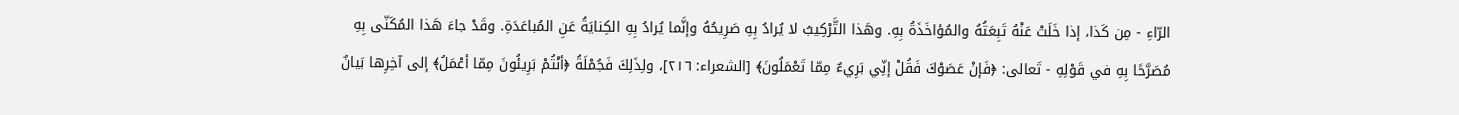الرّاءِ - مِن كَذا، إذا خَلَتْ عَنْهُ تَبِعَتُهُ والمُؤاخَذَةُ بِهِ. وهَذا التَّرْكِيبُ لا يُرادُ بِهِ صَرِيحُهُ وإنَّما يُرادُ بِهِ الكِنايَةُ عَنِ المُباعَدَةِ. وقَدْ جاءَ هَذا المُكَنّى بِهِ مُصَرَّحًا بِهِ في قَوْلِهِ - تَعالى: ﴿فَإنْ عَصَوْكَ فَقُلْ إنِّي بَرِيءٌ مِمّا تَعْمَلُونَ﴾ [الشعراء: ٢١٦]، ولِذَلِكَ فَجُمْلَةُ ﴿أنْتُمْ بَرِيئُونَ مِمّا أعْمَلُ﴾ إلى آخِرِها بَيانٌ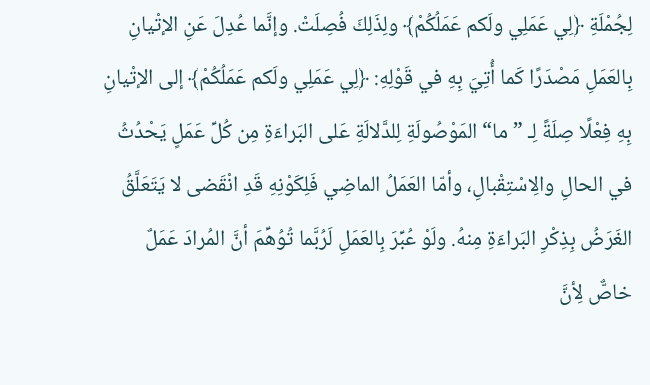لِجُمْلَةِ ﴿لِي عَمَلِي ولَكم عَمَلُكُمْ﴾ ولِذَلِكَ فُصِلَتْ. وإنَّما عُدِلَ عَنِ الإتْيانِ بِالعَمَلِ مَصْدَرًا كَما أُتِيَ بِهِ في قَوْلِهِ: ﴿لِي عَمَلِي ولَكم عَمَلُكُمْ﴾ إلى الإتْيانِ بِهِ فِعْلًا صِلَةً لِـ ”ما“ المَوْصُولَةِ لِلدَّلالَةِ عَلى البَراءَةِ مِن كُلِّ عَمَلٍ يَحْدُثُ في الحالِ والِاسْتِقْبالِ، وأمّا العَمَلُ الماضِي فَلِكَوْنِهِ قَدِ انْقَضى لا يَتَعَلَّقُ الغَرَضُ بِذِكْرِ البَراءَةِ مِنهُ. ولَوْ عُبِّرَ بِالعَمَلِ لَرُبَّما تُوُهِّمَ أنَّ المُرادَ عَمَلٌ خاصٌّ لِأنَّ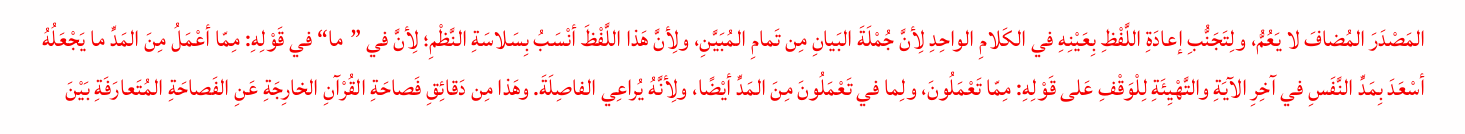المَصْدَرَ المُضافَ لا يَعُمُّ، ولِتَجَنُّبِ إعادَةِ اللَّفْظِ بِعَيْنِهِ في الكَلامِ الواحِدِ لِأنَّ جُمْلَةَ البَيانِ مِن تَمامِ المُبَيَّنِ، ولِأنَّ هَذا اللَّفْظَ أنْسَبُ بِسَلاسَةِ النَّظْمِ؛ لِأنَّ في ”ما“ في قَوْلِهِ: مِمّا أعْمَلُ مِنَ المَدِّ ما يَجْعَلُهُ أسْعَدَ بِمَدِّ النَّفَسِ في آخِرِ الآيَةِ والتَّهْيِئَةِ لِلْوَقْفِ عَلى قَوْلِهِ: مِمّا تَعْمَلُونَ، ولِما في تَعْمَلُونَ مِنَ المَدِّ أيْضًا، ولِأنَّهُ يُراعِي الفاصِلَةَ. وهَذا مِن دَقائِقِ فَصاحَةِ القُرْآنِ الخارِجَةِ عَنِ الفَصاحَةِ المُتَعارَفَةِ بَيْنَ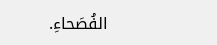الفُصَحاءِ.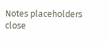Notes placeholders
close